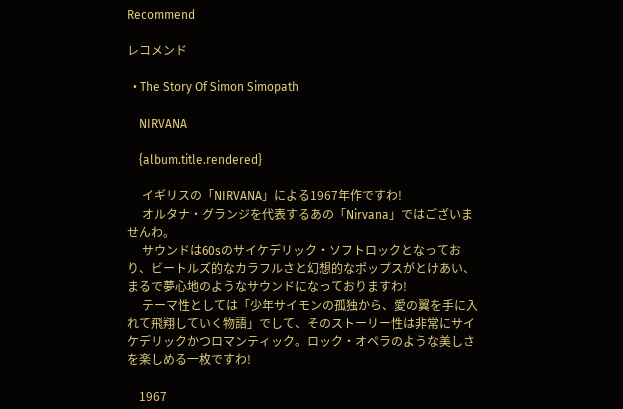Recommend

レコメンド

  • The Story Of Simon Simopath

    NIRVANA

    {album.title.rendered}

     イギリスの「NIRVANA」による1967年作ですわ!
     オルタナ・グランジを代表するあの「Nirvana」ではございませんわ。
     サウンドは60sのサイケデリック・ソフトロックとなっており、ビートルズ的なカラフルさと幻想的なポップスがとけあい、まるで夢心地のようなサウンドになっておりますわ!
     テーマ性としては「少年サイモンの孤独から、愛の翼を手に入れて飛翔していく物語」でして、そのストーリー性は非常にサイケデリックかつロマンティック。ロック・オペラのような美しさを楽しめる一枚ですわ!

    1967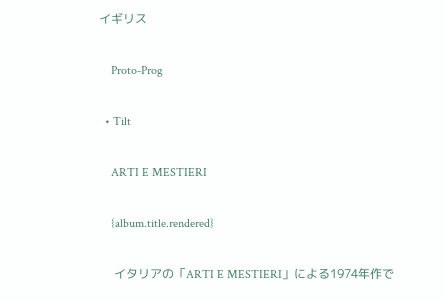イギリス

    Proto-Prog

  • Tilt

    ARTI E MESTIERI

    {album.title.rendered}

     イタリアの「ARTI E MESTIERI」による1974年作で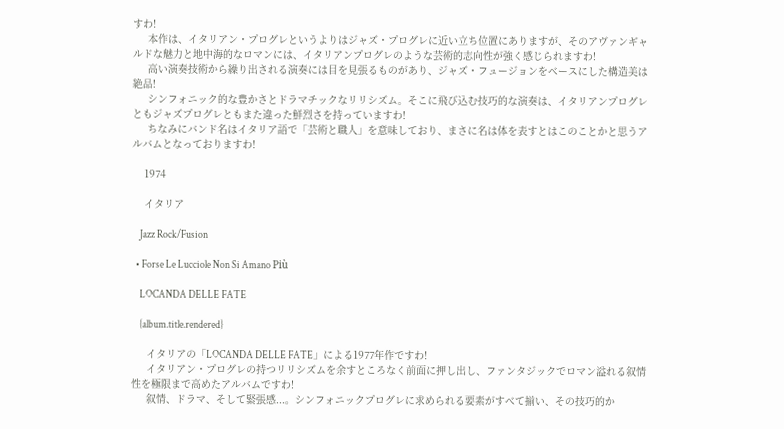すわ!
     本作は、イタリアン・プログレというよりはジャズ・プログレに近い立ち位置にありますが、そのアヴァンギャルドな魅力と地中海的なロマンには、イタリアンプログレのような芸術的志向性が強く感じられますわ!
     高い演奏技術から繰り出される演奏には目を見張るものがあり、ジャズ・フュージョンをベースにした構造美は絶品!
     シンフォニック的な豊かさとドラマチックなリリシズム。そこに飛び込む技巧的な演奏は、イタリアンプログレともジャズプログレともまた違った鮮烈さを持っていますわ!
     ちなみにバンド名はイタリア語で「芸術と職人」を意味しており、まさに名は体を表すとはこのことかと思うアルバムとなっておりますわ!

    1974

    イタリア

    Jazz Rock/Fusion

  • Forse Le Lucciole Non Si Amano Più

    LOCANDA DELLE FATE

    {album.title.rendered}

     イタリアの「LOCANDA DELLE FATE」による1977年作ですわ!
     イタリアン・プログレの持つリリシズムを余すところなく前面に押し出し、ファンタジックでロマン溢れる叙情性を極限まで高めたアルバムですわ!
     叙情、ドラマ、そして緊張感...。シンフォニックプログレに求められる要素がすべて揃い、その技巧的か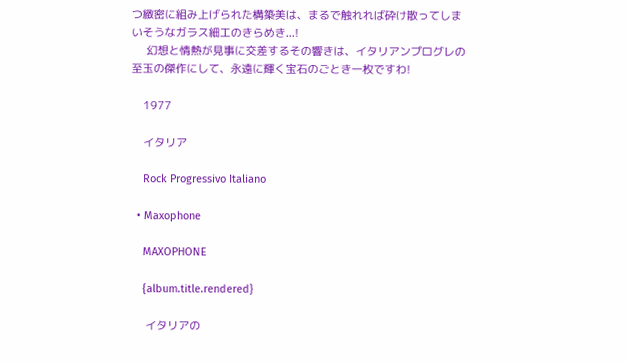つ緻密に組み上げられた構築美は、まるで触れれば砕け散ってしまいそうなガラス細工のきらめき...!
     幻想と情熱が見事に交差するその響きは、イタリアンプログレの至玉の傑作にして、永遠に輝く宝石のごとき一枚ですわ!

    1977

    イタリア

    Rock Progressivo Italiano

  • Maxophone

    MAXOPHONE

    {album.title.rendered}

     イタリアの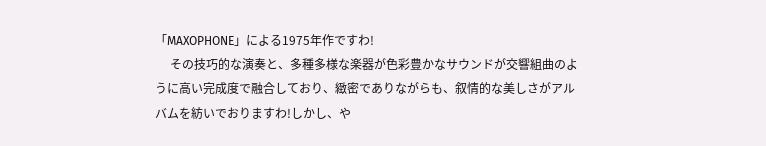「MAXOPHONE」による1975年作ですわ!
     その技巧的な演奏と、多種多様な楽器が色彩豊かなサウンドが交響組曲のように高い完成度で融合しており、緻密でありながらも、叙情的な美しさがアルバムを紡いでおりますわ!しかし、や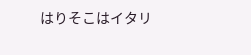はりそこはイタリ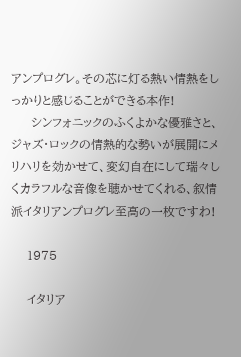アンプログレ。その芯に灯る熱い情熱をしっかりと感じることができる本作!
     シンフォニックのふくよかな優雅さと、ジャズ・ロックの情熱的な勢いが展開にメリハリを効かせて、変幻自在にして瑞々しくカラフルな音像を聴かせてくれる、叙情派イタリアンプログレ至高の一枚ですわ!

    1975

    イタリア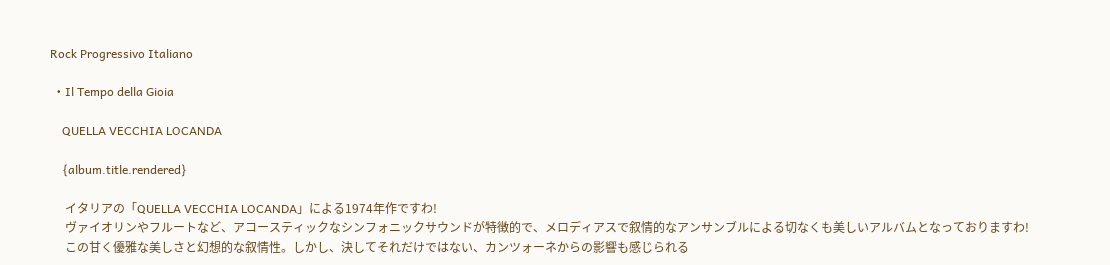Rock Progressivo Italiano

  • Il Tempo della Gioia

    QUELLA VECCHIA LOCANDA

    {album.title.rendered}

     イタリアの「QUELLA VECCHIA LOCANDA」による1974年作ですわ!
     ヴァイオリンやフルートなど、アコースティックなシンフォニックサウンドが特徴的で、メロディアスで叙情的なアンサンブルによる切なくも美しいアルバムとなっておりますわ!
     この甘く優雅な美しさと幻想的な叙情性。しかし、決してそれだけではない、カンツォーネからの影響も感じられる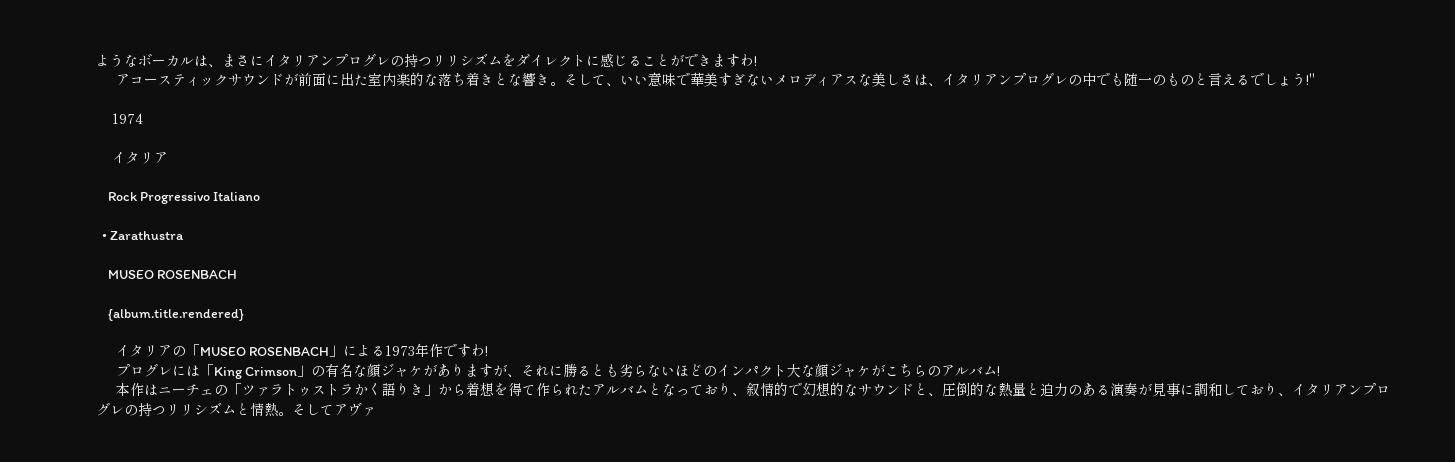ようなボーカルは、まさにイタリアンプログレの持つリリシズムをダイレクトに感じることができますわ!
     アコースティックサウンドが前面に出た室内楽的な落ち着きとな響き。そして、いい意味で華美すぎないメロディアスな美しさは、イタリアンプログレの中でも随一のものと言えるでしょう!"

    1974

    イタリア

    Rock Progressivo Italiano

  • Zarathustra

    MUSEO ROSENBACH

    {album.title.rendered}

     イタリアの「MUSEO ROSENBACH」による1973年作ですわ!
     プログレには「King Crimson」の有名な顔ジャケがありますが、それに勝るとも劣らないほどのインパクト大な顔ジャケがこちらのアルバム!
     本作はニーチェの「ツァラトゥストラかく語りき」から着想を得て作られたアルバムとなっており、叙情的で幻想的なサウンドと、圧倒的な熱量と迫力のある演奏が見事に調和しており、イタリアンプログレの持つリリシズムと情熱。そしてアヴァ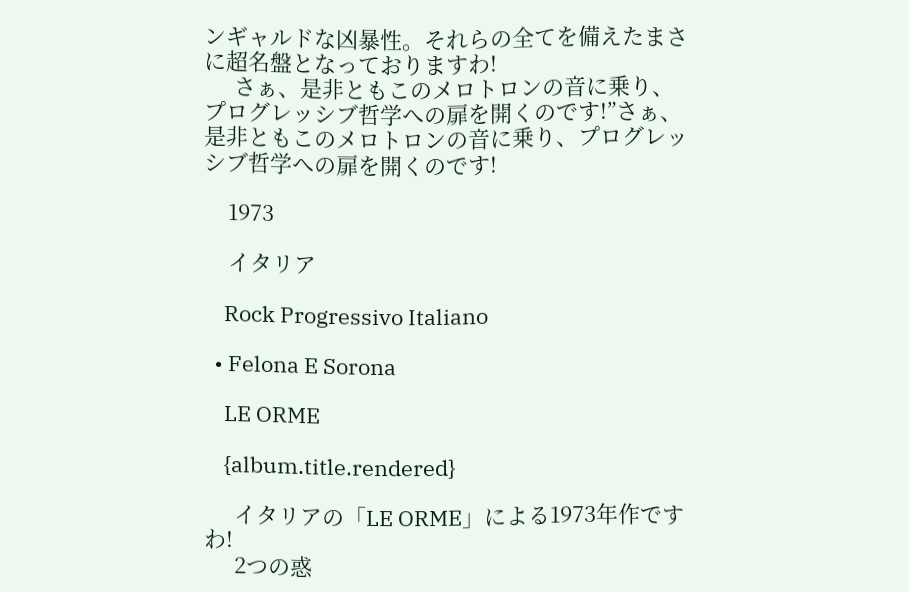ンギャルドな凶暴性。それらの全てを備えたまさに超名盤となっておりますわ!
     さぁ、是非ともこのメロトロンの音に乗り、プログレッシブ哲学への扉を開くのです!”さぁ、是非ともこのメロトロンの音に乗り、プログレッシブ哲学への扉を開くのです!

    1973

    イタリア

    Rock Progressivo Italiano

  • Felona E Sorona

    LE ORME

    {album.title.rendered}

     イタリアの「LE ORME」による1973年作ですわ!
     2つの惑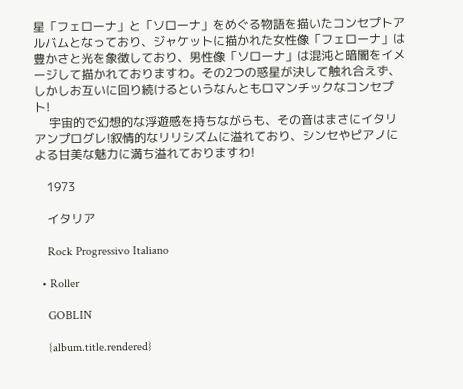星「フェローナ」と「ソローナ」をめぐる物語を描いたコンセプトアルバムとなっており、ジャケットに描かれた女性像「フェローナ」は豊かさと光を象徴しており、男性像「ソローナ」は混沌と暗闇をイメージして描かれておりますわ。その2つの惑星が決して触れ合えず、しかしお互いに回り続けるというなんともロマンチックなコンセプト!
     宇宙的で幻想的な浮遊感を持ちながらも、その音はまさにイタリアンプログレ!叙情的なリリシズムに溢れており、シンセやピアノによる甘美な魅力に満ち溢れておりますわ!

    1973

    イタリア

    Rock Progressivo Italiano

  • Roller

    GOBLIN

    {album.title.rendered}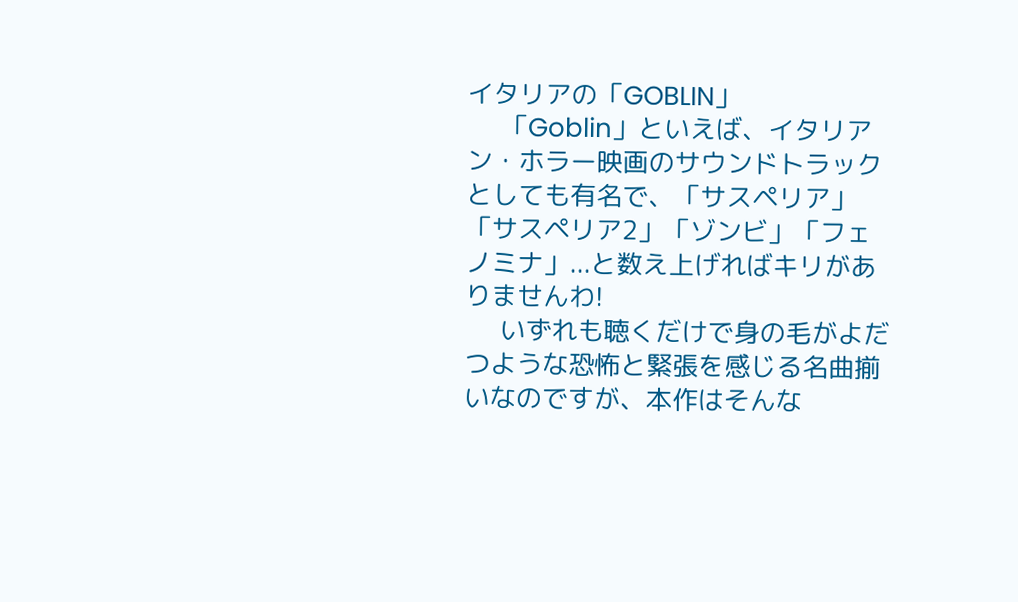イタリアの「GOBLIN」
     「Goblin」といえば、イタリアン・ホラー映画のサウンドトラックとしても有名で、「サスペリア」「サスペリア2」「ゾンビ」「フェノミナ」...と数え上げればキリがありませんわ!
     いずれも聴くだけで身の毛がよだつような恐怖と緊張を感じる名曲揃いなのですが、本作はそんな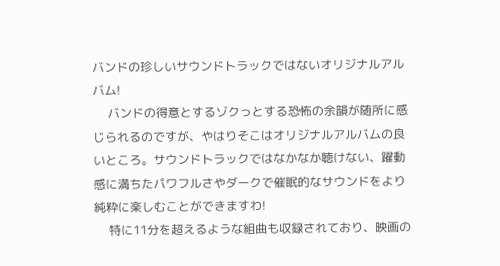バンドの珍しいサウンドトラックではないオリジナルアルバム!
     バンドの得意とするゾクっとする恐怖の余韻が随所に感じられるのですが、やはりそこはオリジナルアルバムの良いところ。サウンドトラックではなかなか聴けない、躍動感に満ちたパワフルさやダークで催眠的なサウンドをより純粋に楽しむことができますわ!
     特に11分を超えるような組曲も収録されており、映画の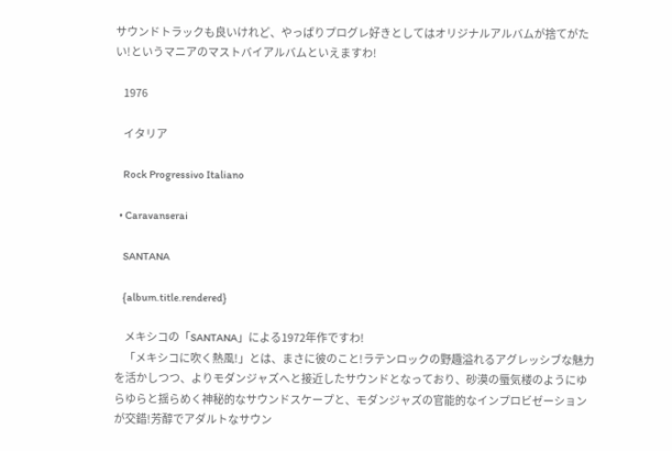サウンドトラックも良いけれど、やっぱりプログレ好きとしてはオリジナルアルバムが捨てがたい!というマニアのマストバイアルバムといえますわ!

    1976

    イタリア

    Rock Progressivo Italiano

  • Caravanserai

    SANTANA

    {album.title.rendered}

     メキシコの「SANTANA」による1972年作ですわ!
     「メキシコに吹く熱風!」とは、まさに彼のこと!ラテンロックの野趣溢れるアグレッシブな魅力を活かしつつ、よりモダンジャズへと接近したサウンドとなっており、砂漠の蜃気楼のようにゆらゆらと揺らめく神秘的なサウンドスケープと、モダンジャズの官能的なインプロビゼーションが交錯!芳醇でアダルトなサウン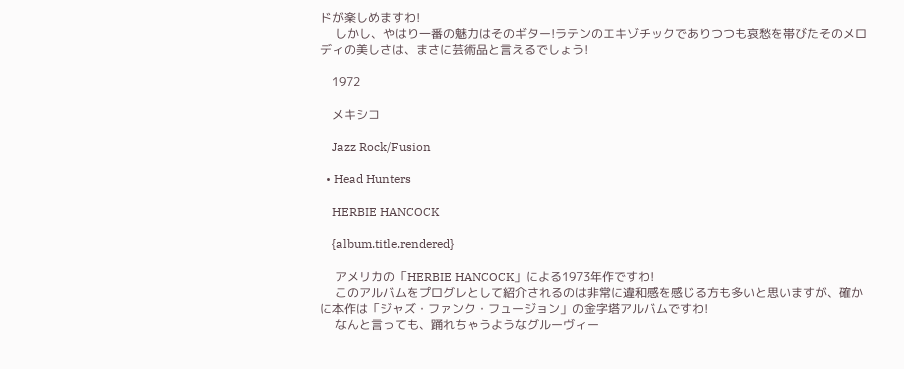ドが楽しめますわ!
     しかし、やはり一番の魅力はそのギター!ラテンのエキゾチックでありつつも哀愁を帯びたそのメロディの美しさは、まさに芸術品と言えるでしょう!

    1972

    メキシコ

    Jazz Rock/Fusion

  • Head Hunters

    HERBIE HANCOCK

    {album.title.rendered}

     アメリカの「HERBIE HANCOCK」による1973年作ですわ!
     このアルバムをプログレとして紹介されるのは非常に違和感を感じる方も多いと思いますが、確かに本作は「ジャズ・ファンク・フュージョン」の金字塔アルバムですわ!
     なんと言っても、踊れちゃうようなグルーヴィー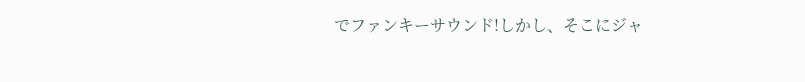でファンキーサウンド!しかし、そこにジャ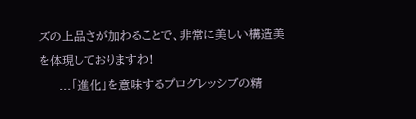ズの上品さが加わることで、非常に美しい構造美を体現しておりますわ!
     ...「進化」を意味するプログレッシブの精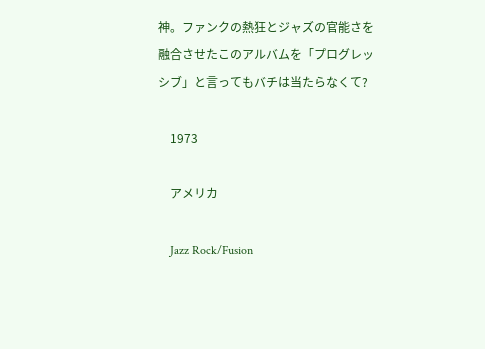神。ファンクの熱狂とジャズの官能さを融合させたこのアルバムを「プログレッシブ」と言ってもバチは当たらなくて?

    1973

    アメリカ

    Jazz Rock/Fusion